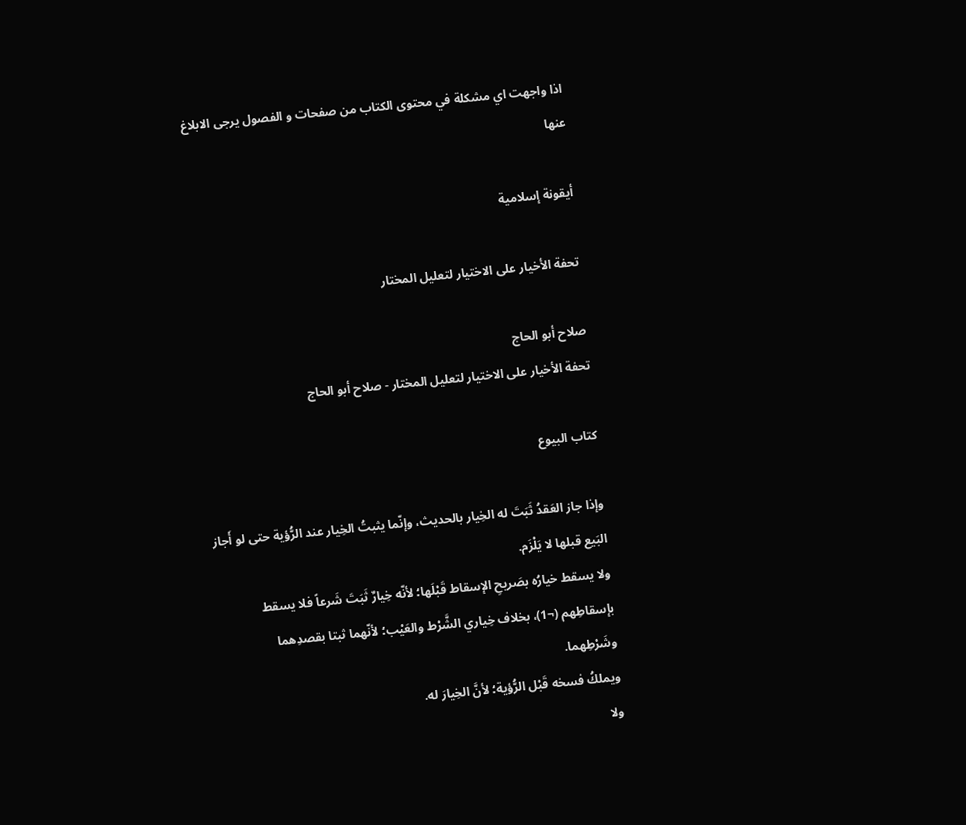اذا واجهت اي مشكلة في محتوى الكتاب من صفحات و الفصول يرجى الابلاغ عنها

أيقونة إسلامية

تحفة الأخيار على الاختيار لتعليل المختار

صلاح أبو الحاج
تحفة الأخيار على الاختيار لتعليل المختار - صلاح أبو الحاج

كتاب البيوع

وإذا جاز العَقدُ ثَبَتَ له الخِيار بالحديث، وإنّما يثبتُ الخِيار عند الرُّؤية حتى لو أَجاز البَيع قبلها لا يَلْزَم.
ولا يسقط خيارُه بصَريحِ الإسقاط قَبْلَها؛ لأنّه خِيارٌ ثَبَتَ شَرعاً فلا يسقط بإسقاطِهم (¬1)، بخلاف خِياري الشَّرْط والعَيْب؛ لأنّهما ثبتا بقصدِهما وشَرْطِهما.
ويملكُ فسخه قَبْل الرُّؤية؛ لأنَّ الخِيارَ له.
ولا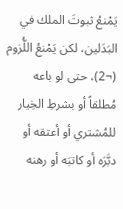يَمْنعُ ثبوتَ الملك في البَدَلين، لكن يَمْنعُ اللُّزوم (¬2)، حتى لو باعه مُطلقاً أو بشرطِ الخِيار للمُشتري أو أعتقه أو دبَّرَه أو كاتبَه أو رهنه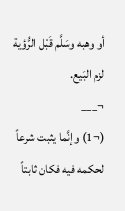أو وهبه وسَلَّم قَبْل الرُّؤية لزم البَيع.
¬___
(¬1) وإنَّما يثبت شرعاً لحكمه فيه فكان ثابتاً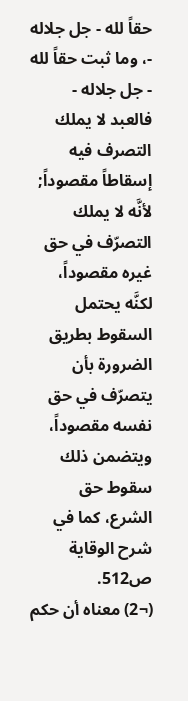حقاً لله - جل جلاله -، وما ثبت حقاً لله - جل جلاله - فالعبد لا يملك التصرف فيه إسقاطاً مقصوداً; لأنَّه لا يملك التصرّف في حق غيره مقصوداً، لكنَّه يحتمل السقوط بطريق الضرورة بأن يتصرّف في حق نفسه مقصوداً، ويتضمن ذلك سقوط حق الشرع، كما في شرح الوقاية ص512.
(¬2) معناه أن حكم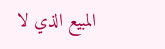المبيع الذي لا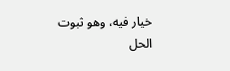خيار فيه، وهو ثبوت الحل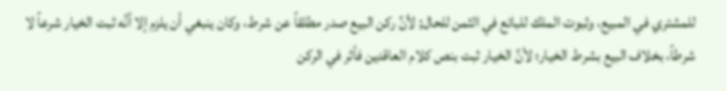للمشتري في المبيع، وثبوت الملك للبائع في الثمن للحال; لأنَّ ركن البيع صدر مطلقاً عن شرط، وكان ينبغي أن يلزم إلا أنَّه ثبت الخيار شرعاً لا شرطاً، بخلاف البيع بشرط الخيار؛ لأنَّ الخيار ثبت بنص كلام العاقدين فأثر في الركن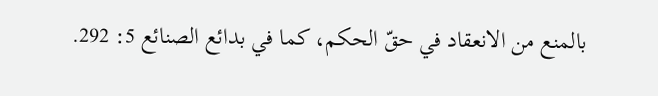بالمنع من الانعقاد في حقّ الحكم، كما في بدائع الصنائع 5: 292.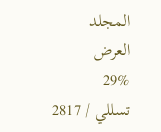المجلد
العرض
29%
تسللي / 2817